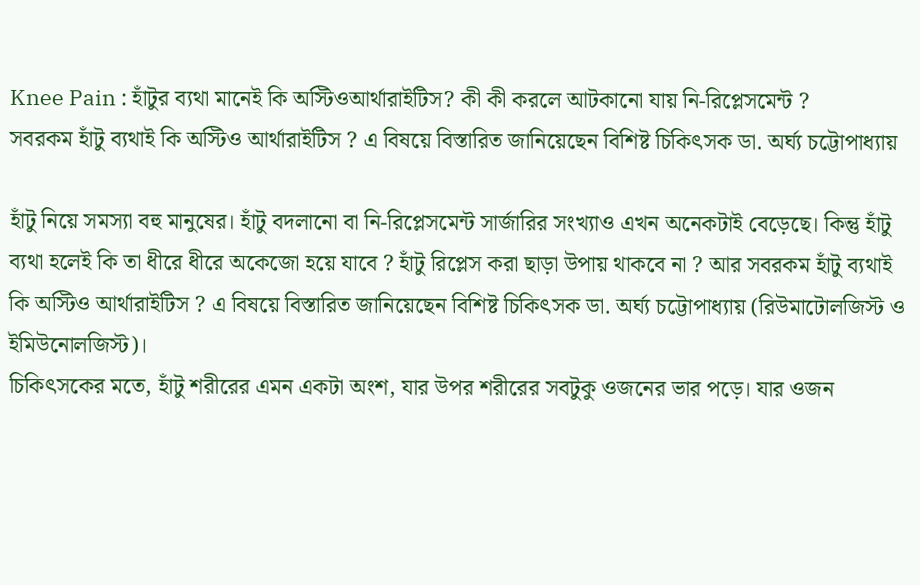Knee Pain : হাঁটুর ব্যথা মানেই কি অস্টিওআর্থারাইটিস? কী কী করলে আটকানো যায় নি-রিপ্লেসমেন্ট ?
সবরকম হাঁটু ব্যথাই কি অস্টিও আর্থারাইটিস ? এ বিষয়ে বিস্তারিত জানিয়েছেন বিশিষ্ট চিকিৎসক ডা. অর্ঘ্য চট্টোপাধ্যায়

হাঁটু নিয়ে সমস্যা বহু মানুষের। হাঁটু বদলানো বা নি-রিপ্লেসমেন্ট সার্জারির সংখ্যাও এখন অনেকটাই বেড়েছে। কিন্তু হাঁটু ব্যথা হলেই কি তা ধীরে ধীরে অকেজো হয়ে যাবে ? হাঁটু রিপ্লেস করা ছাড়া উপায় থাকবে না ? আর সবরকম হাঁটু ব্যথাই কি অস্টিও আর্থারাইটিস ? এ বিষয়ে বিস্তারিত জানিয়েছেন বিশিষ্ট চিকিৎসক ডা. অর্ঘ্য চট্টোপাধ্যায় (রিউমাটোলজিস্ট ও ইমিউনোলজিস্ট)।
চিকিৎসকের মতে, হাঁটু শরীরের এমন একটা অংশ, যার উপর শরীরের সবটুকু ওজনের ভার পড়ে। যার ওজন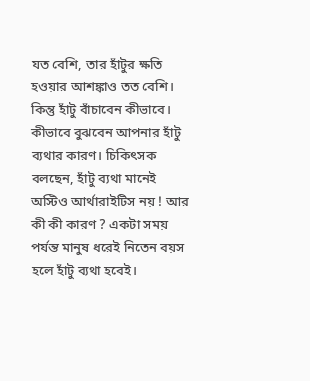যত বেশি, তার হাঁটুর ক্ষতি হওয়ার আশঙ্কাও তত বেশি। কিন্তু হাঁটু বাঁচাবেন কীভাবে। কীভাবে বুঝবেন আপনার হাঁটু ব্যথার কারণ। চিকিৎসক বলছেন, হাঁটু ব্যথা মানেই অস্টিও আর্থারাইটিস নয় ! আর কী কী কারণ ? একটা সময় পর্যন্ত মানুষ ধরেই নিতেন বয়স হলে হাঁটু ব্যথা হবেই।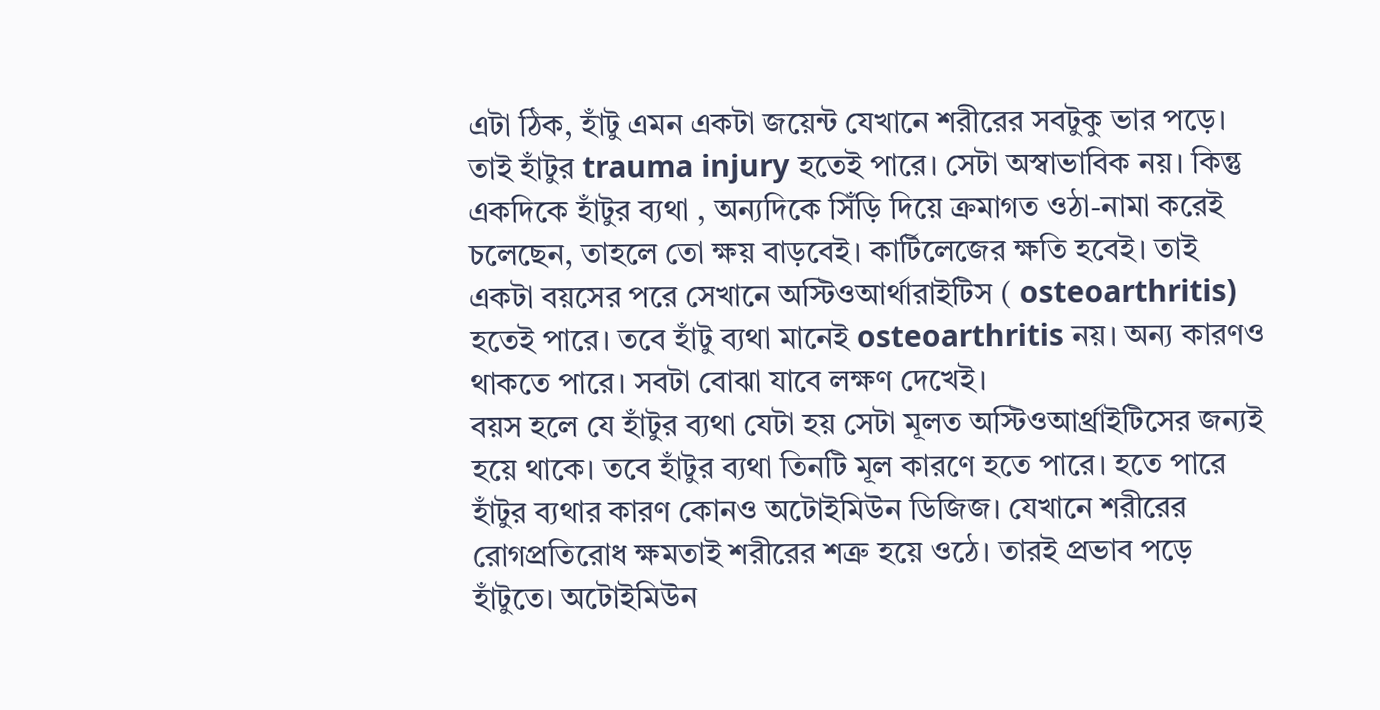এটা ঠিক, হাঁটু এমন একটা জয়েন্ট যেখানে শরীরের সবটুকু ভার পড়ে। তাই হাঁটুর trauma injury হতেই পারে। সেটা অস্বাভাবিক নয়। কিন্তু একদিকে হাঁটুর ব্যথা , অন্যদিকে সিঁড়ি দিয়ে ক্রমাগত ওঠা-নামা করেই চলেছেন, তাহলে তো ক্ষয় বাড়বেই। কার্টিলেজের ক্ষতি হবেই। তাই একটা বয়সের পরে সেখানে অস্টিওআর্থারাইটিস ( osteoarthritis) হতেই পারে। তবে হাঁটু ব্যথা মানেই osteoarthritis নয়। অন্য কারণও থাকতে পারে। সবটা বোঝা যাবে লক্ষণ দেখেই।
বয়স হলে যে হাঁটুর ব্যথা যেটা হয় সেটা মূলত অস্টিওআর্থ্রাইটিসের জন্যই হয়ে থাকে। তবে হাঁটুর ব্যথা তিনটি মূল কারণে হতে পারে। হতে পারে হাঁটুর ব্যথার কারণ কোনও অটোইমিউন ডিজিজ। যেখানে শরীরের রোগপ্রতিরোধ ক্ষমতাই শরীরের শত্রু হয়ে ওঠে। তারই প্রভাব পড়ে হাঁটুতে। অটোইমিউন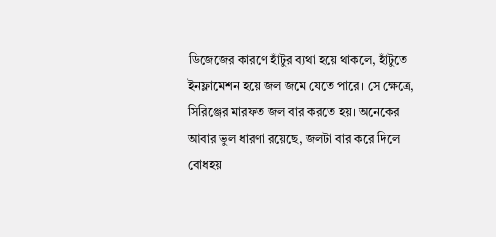ডিজেজের কারণে হাঁটুর ব্যথা হয়ে থাকলে, হাঁটুতে ইনফ্লামেশন হয়ে জল জমে যেতে পারে। সে ক্ষেত্রে, সিরিঞ্জের মারফত জল বার করতে হয়। অনেকের আবার ভুল ধারণা রয়েছে, জলটা বার করে দিলে বোধহয়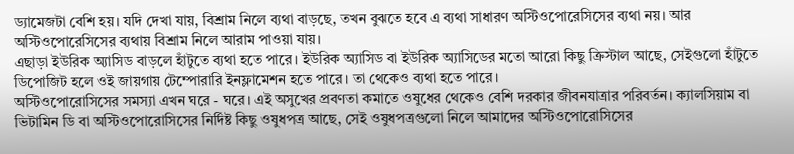ড্যামেজটা বেশি হয়। যদি দেখা যায়, বিশ্রাম নিলে ব্যথা বাড়ছে, তখন বুঝতে হবে এ ব্যথা সাধারণ অস্টিওপোরেসিসের ব্যথা নয়। আর অস্টিওপোরেসিসের ব্যথায় বিশ্রাম নিলে আরাম পাওয়া যায়।
এছাড়া ইউরিক অ্যাসিড বাড়লে হাঁটুতে ব্যথা হতে পারে। ইউরিক অ্যাসিড বা ইউরিক অ্যাসিডের মতো আরো কিছু ক্রিস্টাল আছে, সেইগুলো হাঁটুতে ডিপোজিট হলে ওই জায়গায় টেম্পোরারি ইনফ্লামেশন হতে পারে। তা থেকেও ব্যথা হতে পারে।
অস্টিওপোরোসিসের সমস্যা এখন ঘরে - ঘরে। এই অসুখের প্রবণতা কমাতে ওষুধের থেকেও বেশি দরকার জীবনযাত্রার পরিবর্তন। ক্যালসিয়াম বা ভিটামিন ডি বা অস্টিওপোরোসিসের নির্দিষ্ট কিছু ওষুধপত্র আছে, সেই ওষুধপত্রগুলো নিলে আমাদের অস্টিওপোরোসিসের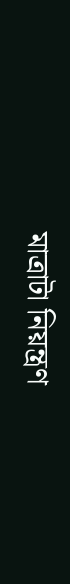মাত্রাটা নিয়ন্ত্রণ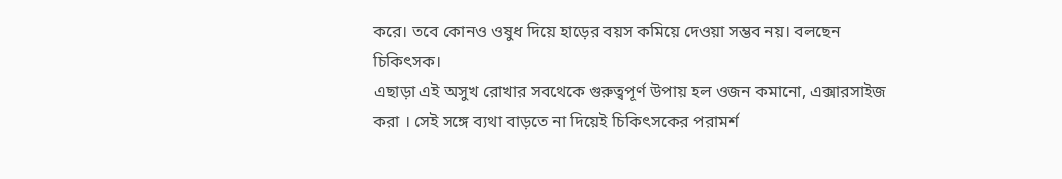করে। তবে কোনও ওষুধ দিয়ে হাড়ের বয়স কমিয়ে দেওয়া সম্ভব নয়। বলছেন চিকিৎসক।
এছাড়া এই অসুখ রোখার সবথেকে গুরুত্বপূর্ণ উপায় হল ওজন কমানো, এক্সারসাইজ করা । সেই সঙ্গে ব্যথা বাড়তে না দিয়েই চিকিৎসকের পরামর্শ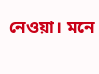নেওয়া। মনে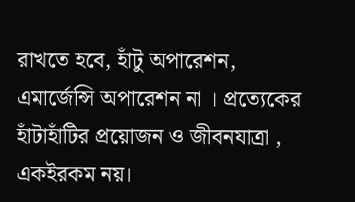রাখতে হবে, হাঁটু অপারেশন, এমার্জেন্সি অপারেশন না । প্রত্যেকের হাঁটাহাঁটির প্রয়োজন ও জীবনযাত্রা , একইরকম নয়।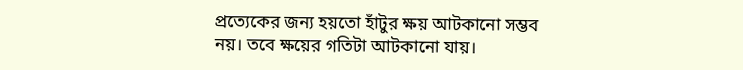প্রত্যেকের জন্য হয়তো হাঁটুর ক্ষয় আটকানো সম্ভব নয়। তবে ক্ষয়ের গতিটা আটকানো যায়।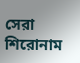সেরা শিরোনাম